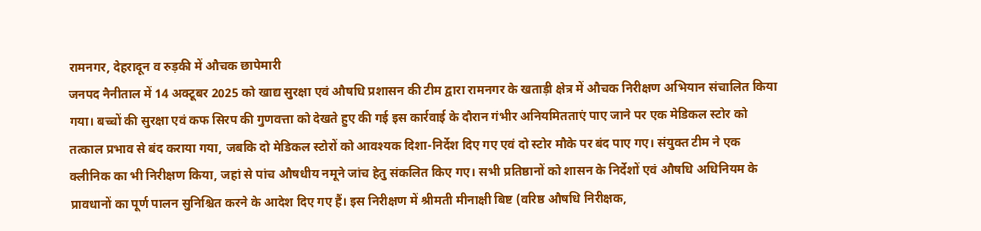रामनगर, देहरादून व रुड़की में औचक छापेमारी
जनपद नैनीताल में 14 अक्टूबर 2025 को खाद्य सुरक्षा एवं औषधि प्रशासन की टीम द्वारा रामनगर के खताड़ी क्षेत्र में औचक निरीक्षण अभियान संचालित किया गया। बच्चों की सुरक्षा एवं कफ सिरप की गुणवत्ता को देखते हुए की गई इस कार्रवाई के दौरान गंभीर अनियमितताएं पाए जाने पर एक मेडिकल स्टोर को तत्काल प्रभाव से बंद कराया गया, जबकि दो मेडिकल स्टोरों को आवश्यक दिशा-निर्देश दिए गए एवं दो स्टोर मौके पर बंद पाए गए। संयुक्त टीम ने एक क्लीनिक का भी निरीक्षण किया, जहां से पांच औषधीय नमूने जांच हेतु संकलित किए गए। सभी प्रतिष्ठानों को शासन के निर्देशों एवं औषधि अधिनियम के प्रावधानों का पूर्ण पालन सुनिश्चित करने के आदेश दिए गए हैं। इस निरीक्षण में श्रीमती मीनाक्षी बिष्ट (वरिष्ठ औषधि निरीक्षक,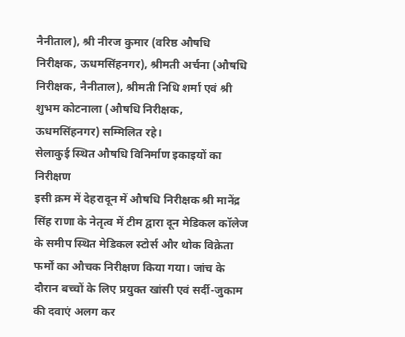नैनीताल), श्री नीरज कुमार (वरिष्ठ औषधि निरीक्षक, ऊधमसिंहनगर), श्रीमती अर्चना (औषधि निरीक्षक, नैनीताल), श्रीमती निधि शर्मा एवं श्री शुभम कोटनाला (औषधि निरीक्षक, ऊधमसिंहनगर) सम्मिलित रहे।
सेलाकुई स्थित औषधि विनिर्माण इकाइयों का निरीक्षण
इसी क्रम में देहरादून में औषधि निरीक्षक श्री मानेंद्र सिंह राणा के नेतृत्व में टीम द्वारा दून मेडिकल कॉलेज के समीप स्थित मेडिकल स्टोर्स और थोक विक्रेता फर्मों का औचक निरीक्षण किया गया। जांच के दौरान बच्चों के लिए प्रयुक्त खांसी एवं सर्दी-जुकाम की दवाएं अलग कर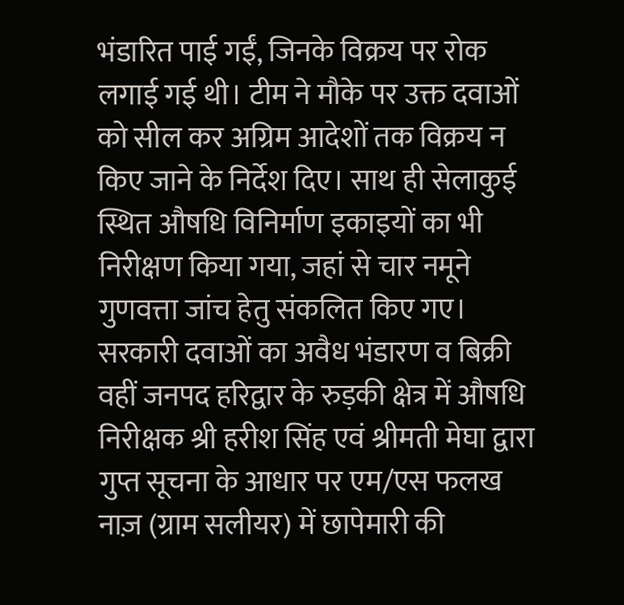भंडारित पाई गईं, जिनके विक्रय पर रोक लगाई गई थी। टीम ने मौके पर उक्त दवाओं को सील कर अग्रिम आदेशों तक विक्रय न किए जाने के निर्देश दिए। साथ ही सेलाकुई स्थित औषधि विनिर्माण इकाइयों का भी निरीक्षण किया गया, जहां से चार नमूने गुणवत्ता जांच हेतु संकलित किए गए।
सरकारी दवाओं का अवैध भंडारण व बिक्री
वहीं जनपद हरिद्वार के रुड़की क्षेत्र में औषधि निरीक्षक श्री हरीश सिंह एवं श्रीमती मेघा द्वारा गुप्त सूचना के आधार पर एम/एस फलख नाज़ (ग्राम सलीयर) में छापेमारी की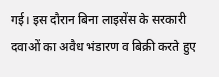गई। इस दौरान बिना लाइसेंस के सरकारी दवाओं का अवैध भंडारण व बिक्री करते हुए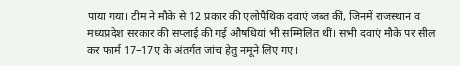पाया गया। टीम ने मौके से 12 प्रकार की एलोपैथिक दवाएं जब्त कीं, जिनमें राजस्थान व मध्यप्रदेश सरकार की सप्लाई की गई औषधियां भी सम्मिलित थीं। सभी दवाएं मौके पर सील कर फार्म 17–17ए के अंतर्गत जांच हेतु नमूने लिए गए।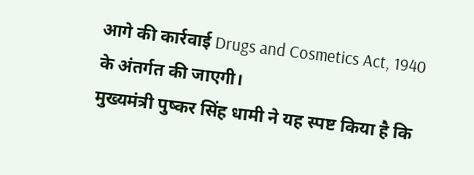आगे की कार्रवाई Drugs and Cosmetics Act, 1940 के अंतर्गत की जाएगी।
मुख्यमंत्री पुष्कर सिंह धामी ने यह स्पष्ट किया है कि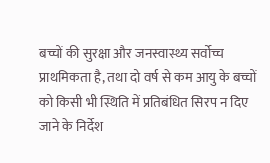बच्चों की सुरक्षा और जनस्वास्थ्य सर्वोच्च प्राथमिकता है, तथा दो वर्ष से कम आयु के बच्चों को किसी भी स्थिति में प्रतिबंधित सिरप न दिए जाने के निर्देश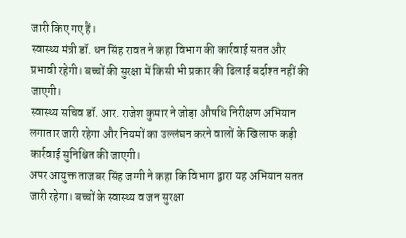जारी किए गए हैं।
स्वास्थ्य मंत्री डॉ. धन सिंह रावत ने कहा विभाग की कार्रवाई सतत और प्रभावी रहेगी। बच्चों की सुरक्षा में किसी भी प्रकार की ढिलाई बर्दाश्त नहीं की जाएगी।
स्वास्थ्य सचिव डॉ. आर. राजेश कुमार ने जोड़ा औषधि निरीक्षण अभियान लगातार जारी रहेगा और नियमों का उल्लंघन करने वालों के खिलाफ कड़ी कार्रवाई सुनिश्चित की जाएगी।
अपर आयुक्त ताजबर सिंह जग्गी ने कहा कि विभाग द्वारा यह अभियान सतत जारी रहेगा। बच्चों के स्वास्थ्य व जन सुरक्षा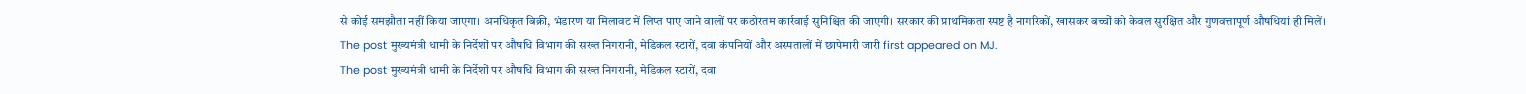से कोई समझौता नहीं किया जाएगा। अनधिकृत बिक्री, भंडारण या मिलावट में लिप्त पाए जाने वालों पर कठोरतम कार्रवाई सुनिश्चित की जाएगी। सरकार की प्राथमिकता स्पष्ट है नागरिकों, खासकर बच्चों को केवल सुरक्षित और गुणवत्तापूर्ण औषधियां ही मिलें।
The post मुख्यमंत्री धामी के निर्देशों पर औषधि विभाग की सख्त निगरानी, मेडिकल स्टारों, दवा कंपनियों और अस्पतालों में छापेमारी जारी first appeared on MJ.
The post मुख्यमंत्री धामी के निर्देशों पर औषधि विभाग की सख्त निगरानी, मेडिकल स्टारों, दवा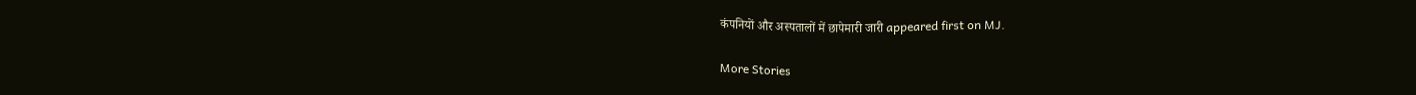कंपनियों और अस्पतालों में छापेमारी जारी appeared first on MJ.

More Stories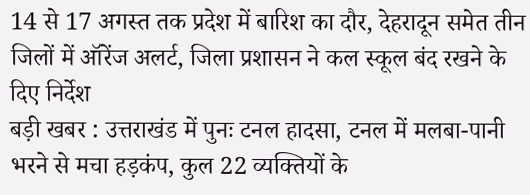14 से 17 अगस्त तक प्रदेश में बारिश का दौर, देहरादून समेत तीन जिलों में ऑरेंज अलर्ट, जिला प्रशासन ने कल स्कूल बंद रखने के दिए निर्देश
बड़ी खबर : उत्तराखंड में पुनः टनल हादसा, टनल में मलबा-पानी भरने से मचा हड़कंप, कुल 22 व्यक्तियों के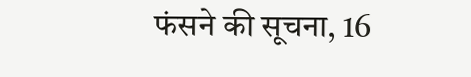फंसने की सूचना, 16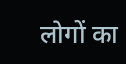लोगों का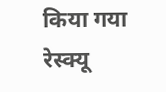किया गया रेस्क्यू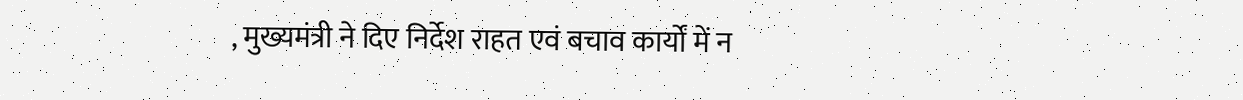, मुख्यमंत्री ने दिए निर्देश राहत एवं बचाव कार्यों में न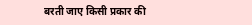बरती जाए किसी प्रकार की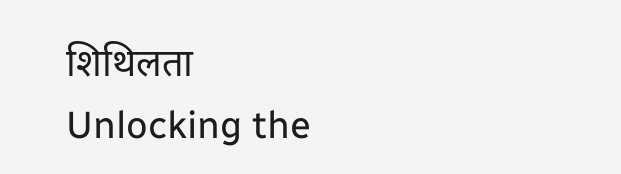शिथिलता
Unlocking the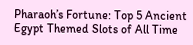Pharaoh’s Fortune: Top 5 Ancient Egypt Themed Slots of All Time